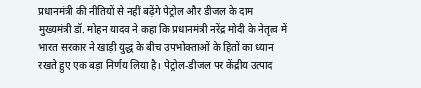प्रधानमंत्री की नीतियों से नहीं बढ़ेंगे पेट्रोल और डीजल के दाम
मुख्यमंत्री डॉ. मोहन यादव ने कहा कि प्रधानमंत्री नरेंद्र मोदी के नेतृत्व में भारत सरकार ने खाड़ी युद्ध के बीच उपभोक्ताओं के हितों का ध्यान रखते हुए एक बड़ा निर्णय लिया है। पेट्रोल-डीजल पर केंद्रीय उत्पाद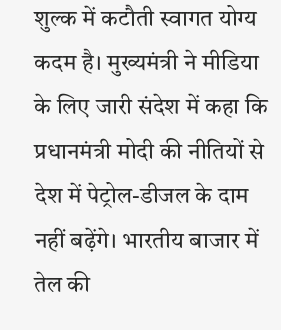शुल्क में कटौती स्वागत योग्य कदम है। मुख्यमंत्री ने मीडिया के लिए जारी संदेश में कहा कि प्रधानमंत्री मोदी की नीतियों से देश में पेट्रोल-डीजल के दाम नहीं बढ़ेंगे। भारतीय बाजार में तेल की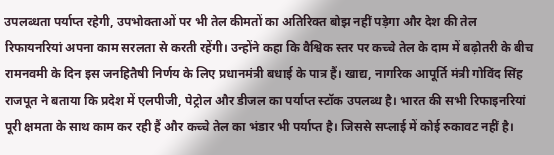उपलब्धता पर्याप्त रहेगी, उपभोक्ताओं पर भी तेल कीमतों का अतिरिक्त बोझ नहीं पड़ेगा और देश की तेल रिफायनरियां अपना काम सरलता से करती रहेंगी। उन्होंने कहा कि वैश्विक स्तर पर कच्चे तेल के दाम में बढ़ोतरी के बीच रामनवमी के दिन इस जनहितैषी निर्णय के लिए प्रधानमंत्री बधाई के पात्र हैं। खाद्य, नागरिक आपूर्ति मंत्री गोविंद सिंह राजपूत ने बताया कि प्रदेश में एलपीजी, पेट्रोल और डीजल का पर्याप्त स्टॉक उपलब्ध है। भारत की सभी रिफाइनरियां पूरी क्षमता के साथ काम कर रही हैं और कच्चे तेल का भंडार भी पर्याप्त है। जिससे सप्लाई में कोई रुकावट नहीं है।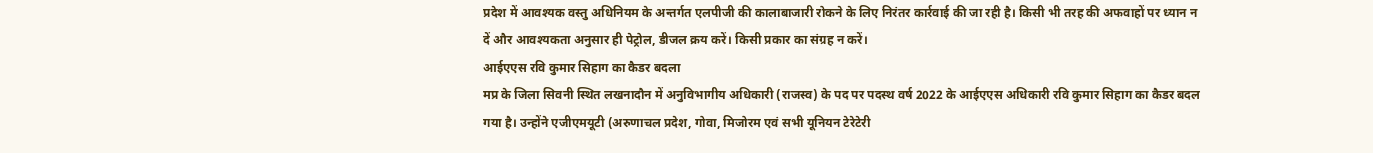प्रदेश में आवश्यक वस्तु अधिनियम के अन्तर्गत एलपीजी की कालाबाजारी रोकने के लिए निरंतर कार्रवाई की जा रही है। किसी भी तरह की अफवाहों पर ध्यान न दें और आवश्यकता अनुसार ही पेट्रोल, डीजल क्रय करें। किसी प्रकार का संग्रह न करें।
आईएएस रवि कुमार सिहाग का कैडर बदला
मप्र के जिला सिवनी स्थित लखनादौन में अनुविभागीय अधिकारी (राजस्व) के पद पर पदस्थ वर्ष 2022 के आईएएस अधिकारी रवि कुमार सिहाग का कैडर बदल गया है। उन्होंने एजीएमयूटी (अरुणाचल प्रदेश, गोवा, मिजोरम एवं सभी यूनियन टेरेटेरी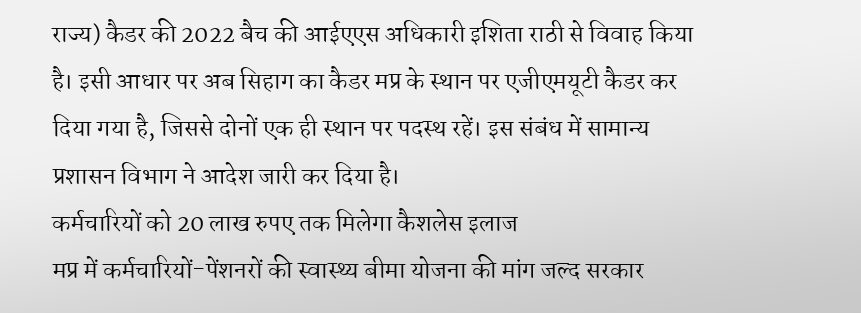राज्य) कैडर की 2022 बैच की आईएएस अधिकारी इशिता राठी से विवाह किया है। इसी आधार पर अब सिहाग का कैडर मप्र के स्थान पर एजीएमयूटी कैडर कर दिया गया है, जिससे दोनों एक ही स्थान पर पदस्थ रहें। इस संबंध में सामान्य प्रशासन विभाग ने आदेश जारी कर दिया है।
कर्मचारियों को 20 लाख रुपए तक मिलेगा कैशलेस इलाज
मप्र में कर्मचारियों-पेंशनरों की स्वास्थ्य बीमा योजना की मांग जल्द सरकार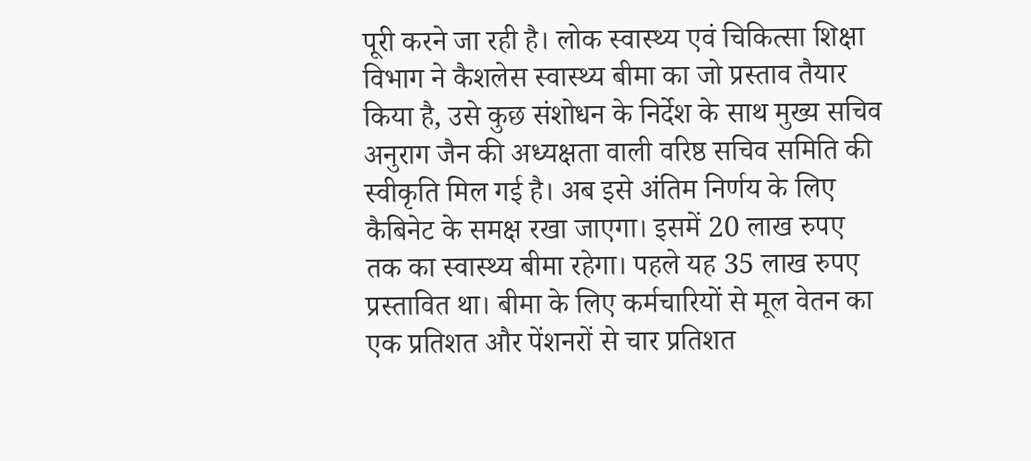पूरी करने जा रही है। लोक स्वास्थ्य एवं चिकित्सा शिक्षा विभाग ने कैशलेस स्वास्थ्य बीमा का जो प्रस्ताव तैयार किया है, उसे कुछ संशोधन के निर्देश के साथ मुख्य सचिव अनुराग जैन की अध्यक्षता वाली वरिष्ठ सचिव समिति की स्वीकृति मिल गई है। अब इसे अंतिम निर्णय के लिए कैबिनेट के समक्ष रखा जाएगा। इसमें 20 लाख रुपए तक का स्वास्थ्य बीमा रहेगा। पहले यह 35 लाख रुपए प्रस्तावित था। बीमा के लिए कर्मचारियों से मूल वेतन का एक प्रतिशत और पेंशनरों से चार प्रतिशत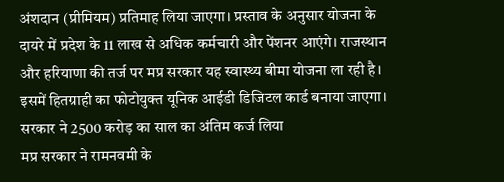अंशदान (प्रीमियम) प्रतिमाह लिया जाएगा। प्रस्ताव के अनुसार योजना के दायरे में प्रदेश के 11 लाख से अधिक कर्मचारी और पेंशनर आएंगे। राजस्थान और हरियाणा की तर्ज पर मप्र सरकार यह स्वास्थ्य बीमा योजना ला रही है। इसमें हितग्राही का फोटोयुक्त यूनिक आईडी डिजिटल कार्ड बनाया जाएगा।
सरकार ने 2500 करोड़ का साल का अंतिम कर्ज लिया
मप्र सरकार ने रामनवमी के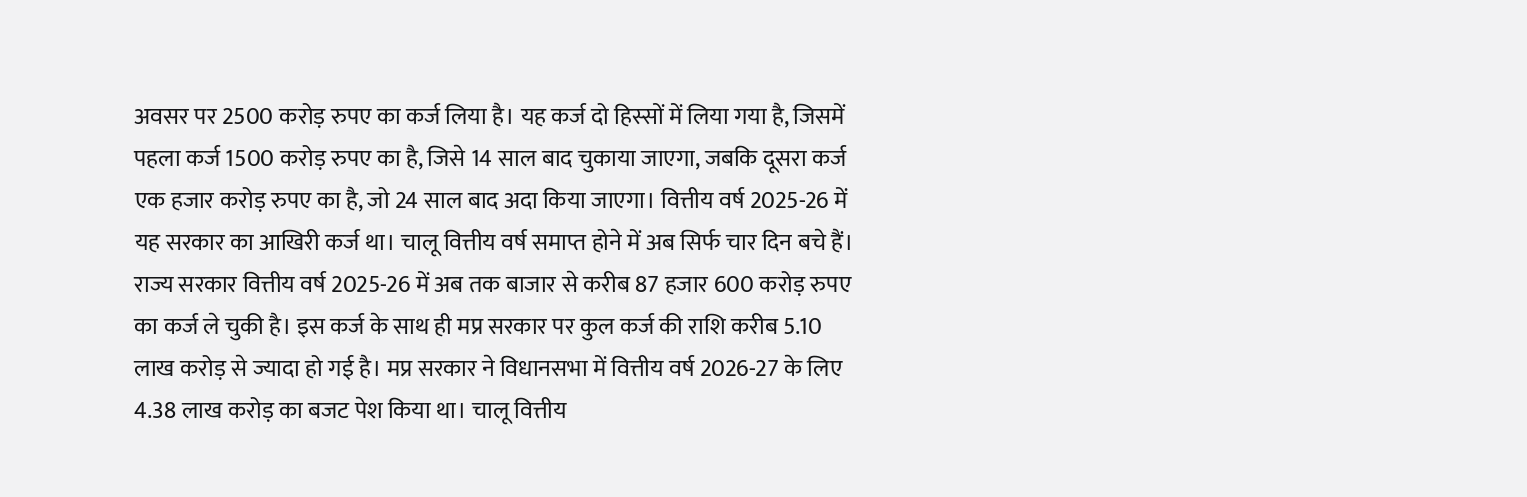अवसर पर 2500 करोड़ रुपए का कर्ज लिया है। यह कर्ज दो हिस्सों में लिया गया है, जिसमें पहला कर्ज 1500 करोड़ रुपए का है, जिसे 14 साल बाद चुकाया जाएगा, जबकि दूसरा कर्ज एक हजार करोड़ रुपए का है, जो 24 साल बाद अदा किया जाएगा। वित्तीय वर्ष 2025-26 में यह सरकार का आखिरी कर्ज था। चालू वित्तीय वर्ष समाप्त होने में अब सिर्फ चार दिन बचे हैं। राज्य सरकार वित्तीय वर्ष 2025-26 में अब तक बाजार से करीब 87 हजार 600 करोड़ रुपए का कर्ज ले चुकी है। इस कर्ज के साथ ही मप्र सरकार पर कुल कर्ज की राशि करीब 5.10 लाख करोड़ से ज्यादा हो गई है। मप्र सरकार ने विधानसभा में वित्तीय वर्ष 2026-27 के लिए 4.38 लाख करोड़ का बजट पेश किया था। चालू वित्तीय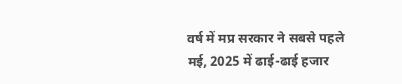वर्ष में मप्र सरकार ने सबसे पहले मई, 2025 में ढाई-ढाई हजार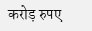करोड़ रुपए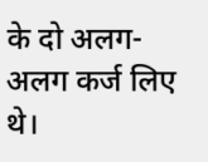के दो अलग-अलग कर्ज लिए थे।